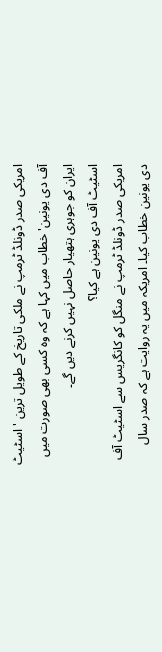امریکی صدر ڈونلڈ ٹرمپ نے ملکی تاریخ کے طویل ترین 'اسٹیٹ آف دی یونین' خطاب میں کہا ہے کہ وہ کسی بھی صورت میں ایران کو جوہری ہتھیار حاصل نہیں کرنے دیں گے۔
اسٹیٹ آف دی یونین ہے کیا؟
امریکی صدر ڈونلڈ ٹرمپ نے منگل کو کانگریس سے اسٹیٹ آف دی یونین خطاب کیا۔ امریکہ میں یہ روایت ہے کہ صدر سال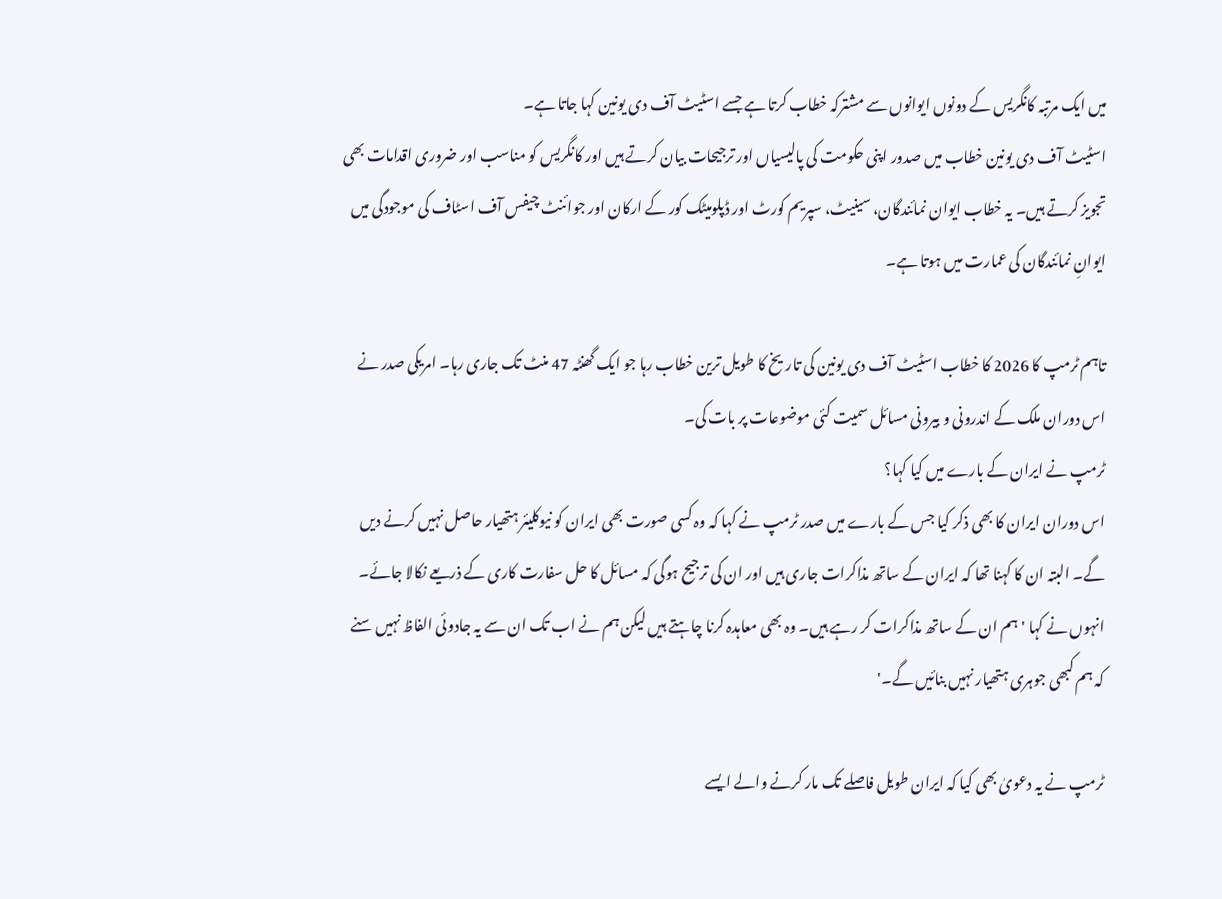میں ایک مرتبہ کانگریس کے دونوں ایوانوں سے مشترکہ خطاب کرتا ہے جسے اسٹیٹ آف دی یونین کہا جاتا ہے۔
اسٹیٹ آف دی یونین خطاب میں صدور اپنی حکومت کی پالیسیاں اور ترجیحات بیان کرتے ہیں اور کانگریس کو مناسب اور ضروری اقدامات بھی تجویز کرتے ہیں۔ یہ خطاب ایوان نمائندگان، سینیٹ، سپریم کورٹ اور ڈپلومیٹک کور کے ارکان اور جوائنٹ چیفس آف اسٹاف کی موجودگی میں ایوانِ نمائندگان کی عمارت میں ہوتا ہے۔

تاہم ٹرمپ کا 2026 کا خطاب اسٹیٹ آف دی یونین کی تاریخ کا طویل ترین خطاب رہا جو ایک گھنٹہ 47 منٹ تک جاری رہا۔ امریکی صدر نے اس دوران ملک کے اندرونی و بیرونی مسائل سمیت کئی موضوعات پر بات کی۔
ٹرمپ نے ایران کے بارے میں کیا کہا؟
اس دوران ایران کا بھی ذکر کیا جس کے بارے میں صدر ٹرمپ نے کہا کہ وہ کسی صورت بھی ایران کو نیوکلیئر ہتھیار حاصل نہیں کرنے دیں گے۔ البتہ ان کا کہنا تھا کہ ایران کے ساتھ مذاکرات جاری ہیں اور ان کی ترجیح ہوگی کہ مسائل کا حل سفارت کاری کے ذریعے نکالا جائے۔
انہوں نے کہا 'ہم ان کے ساتھ مذاکرات کر رہے ہیں۔ وہ بھی معاہدہ کرنا چاہتے ہیں لیکن ہم نے اب تک ان سے یہ جادوئی الفاظ نہیں سنے کہ ہم کبھی جوہری ہتھیار نہیں بنائیں گے۔'

ٹرمپ نے یہ دعویٰ بھی کیا کہ ایران طویل فاصلے تک مار کرنے والے ایسے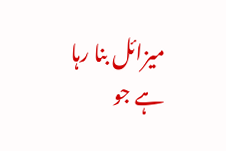میزائل بنا رہا ہے جو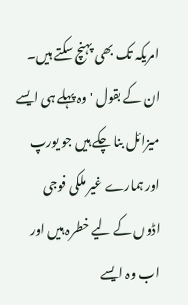امریکہ تک بھی پہنچ سکتے ہیں۔
ان کے بقول 'وہ پہلے ہی ایسے میزائل بنا چکے ہیں جو یورپ اور ہمارے غیر ملکی فوجی اڈوں کے لیے خطرہ ہیں اور اب وہ ایسے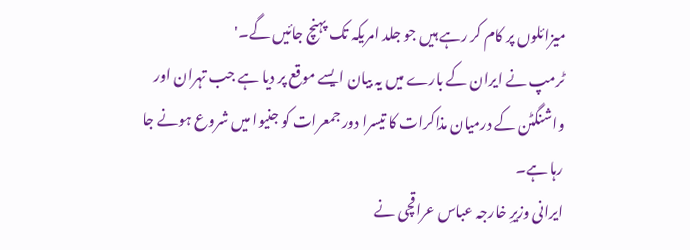میزائلوں پر کام کر رہے ہیں جو جلد امریکہ تک پہنچ جائیں گے۔'
ٹرمپ نے ایران کے بارے میں یہ بیان ایسے موقع پر دیا ہے جب تہران اور واشنگٹن کے درمیان مذاکرات کا تیسرا دور جمعرات کو جنیوا میں شروع ہونے جا رہا ہے۔
ایرانی وزیرِ خارجہ عباس عراقچی نے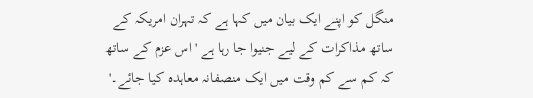منگل کو اپنے ایک بیان میں کہا ہے کہ تہران امریکہ کے ساتھ مذاکرات کے لیے جنیوا جا رہا ہے 'اس عزم کے ساتھ کہ کم سے کم وقت میں ایک منصفانہ معاہدہ کیا جائے۔'